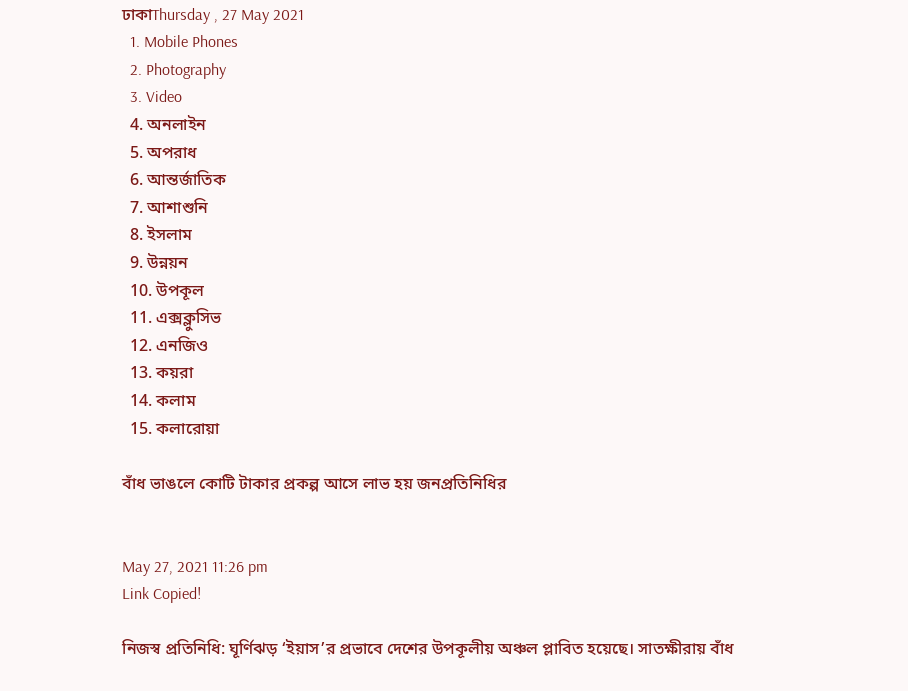ঢাকাThursday , 27 May 2021
  1. Mobile Phones
  2. Photography
  3. Video
  4. অনলাইন
  5. অপরাধ
  6. আন্তর্জাতিক
  7. আশাশুনি
  8. ইসলাম
  9. উন্নয়ন
  10. উপকূল
  11. এক্সক্লুসিভ
  12. এনজিও
  13. কয়রা
  14. কলাম
  15. কলারোয়া

বাঁধ ভাঙলে কোটি টাকার প্রকল্প আসে লাভ হয় জনপ্রতিনিধির


May 27, 2021 11:26 pm
Link Copied!

নিজস্ব প্রতিনিধি: ঘূর্ণিঝড় ‘ইয়াস’র প্রভাবে দেশের উপকূলীয় অঞ্চল প্লাবিত হয়েছে। সাতক্ষীরায় বাঁধ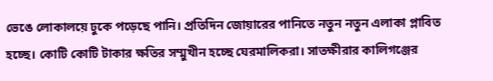ভেঙে লোকালয়ে ঢুকে পড়েছে পানি। প্রতিদিন জোয়ারের পানিতে নতুন নতুন এলাকা প্লাবিত হচ্ছে। কোটি কোটি টাকার ক্ষতির সম্মুখীন হচ্ছে ঘেরমালিকরা। সাতক্ষীরার কালিগঞ্জের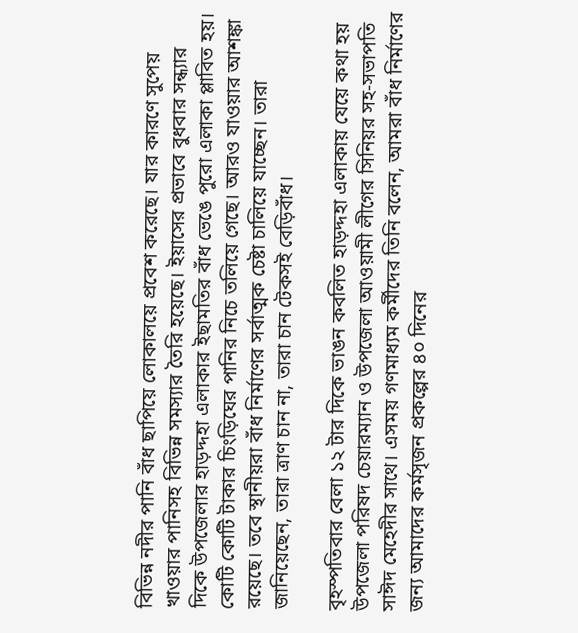বিভিন্ন নদীর পানি বাঁধ ছাপিয়ে লোকালয়ে প্রবেশ করেছে। যার কারণে সুপেয় খাওয়ার পানিসহ বিভিন্ন সমস্যার তৈরি হয়েছে। ইয়াসের প্রভাবে বুধবার সন্ধ্যার দিকে উপজেলার হাড়দ্দহা এলাকার ইছামতির বাঁধ ভেঙে পুরো এলাকা প্লাবিত হয়। কোটি কোটি টাকার চিংড়িঘের পানির নিচে তলিয়ে গেছে। আরও যাওয়ার আশঙ্কা রয়েছে। তবে স্থানীয়রা বাঁধ নির্মাণের সর্বাত্মক চেষ্টা চালিয়ে যাচ্ছেন। তারা জানিয়েছেন, তারা ত্রাণ চান না, তারা চান টেকসই বেড়িবাঁধ।

বৃহস্পতিবার বেলা ১২ টার দিকে ভাঙন কবলিত হাড়দ্দহা এলাকায় যেয়ে কথা হয় উপজেলা পরিষদ চেয়ারম্যান ও উপজেলা আওয়ামী লীগের সিনিয়র সহ-সভাপতি সাঈদ মেহেদীর সাথে। এসময় গণমাধ্যম কর্মীদের তিনি বলেন, আমরা বাঁধ নির্মাণের জন্য আমাদের কর্মসৃজন প্রকল্পের ৪০ দিনের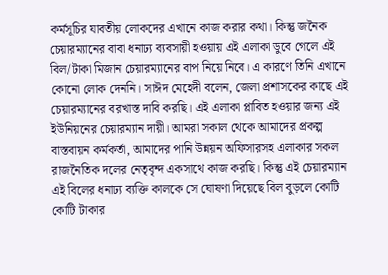কর্মসূচির যাবতীয় লোকদের এখানে কাজ করার কথা। কিন্তু জনৈক চেয়ারম্যানের বাবা ধনাঢ্য ব্যবসায়ী হওয়ায় এই এলাকা ডুবে গেলে এই বিল/টাকা মিজান চেয়ারম্যানের বাপ নিয়ে নিবে। এ কারণে তিনি এখানে কোনো লোক দেননি। সাঈদ মেহেদী বলেন, জেলা প্রশাসকের কাছে এই চেয়ারম্যানের বরখাস্ত দাবি করছি। এই এলাকা প্লাবিত হওয়ার জন্য এই ইউনিয়নের চেয়ারম্যান দায়ী। আমরা সকাল থেকে আমাদের প্রকল্প বাস্তবায়ন কর্মকর্তা, আমাদের পানি উন্নয়ন অফিসারসহ এলাকার সকল রাজনৈতিক দলের নেতৃবৃন্দ একসাথে কাজ করছি। কিন্তু এই চেয়ারম্যান এই বিলের ধনাঢ্য ব্যক্তি কালকে সে ঘোষণা দিয়েছে বিল বুড়লে কোটি কোটি টাকার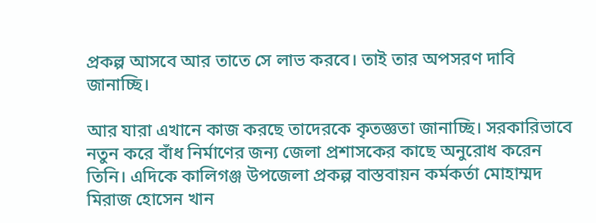প্রকল্প আসবে আর তাতে সে লাভ করবে। তাই তার অপসরণ দাবি জানাচ্ছি।

আর যারা এখানে কাজ করছে তাদেরকে কৃতজ্ঞতা জানাচ্ছি। সরকারিভাবে নতুন করে বাঁধ নির্মাণের জন্য জেলা প্রশাসকের কাছে অনুরোধ করেন তিনি। এদিকে কালিগঞ্জ উপজেলা প্রকল্প বাস্তবায়ন কর্মকর্তা মোহাম্মদ মিরাজ হোসেন খান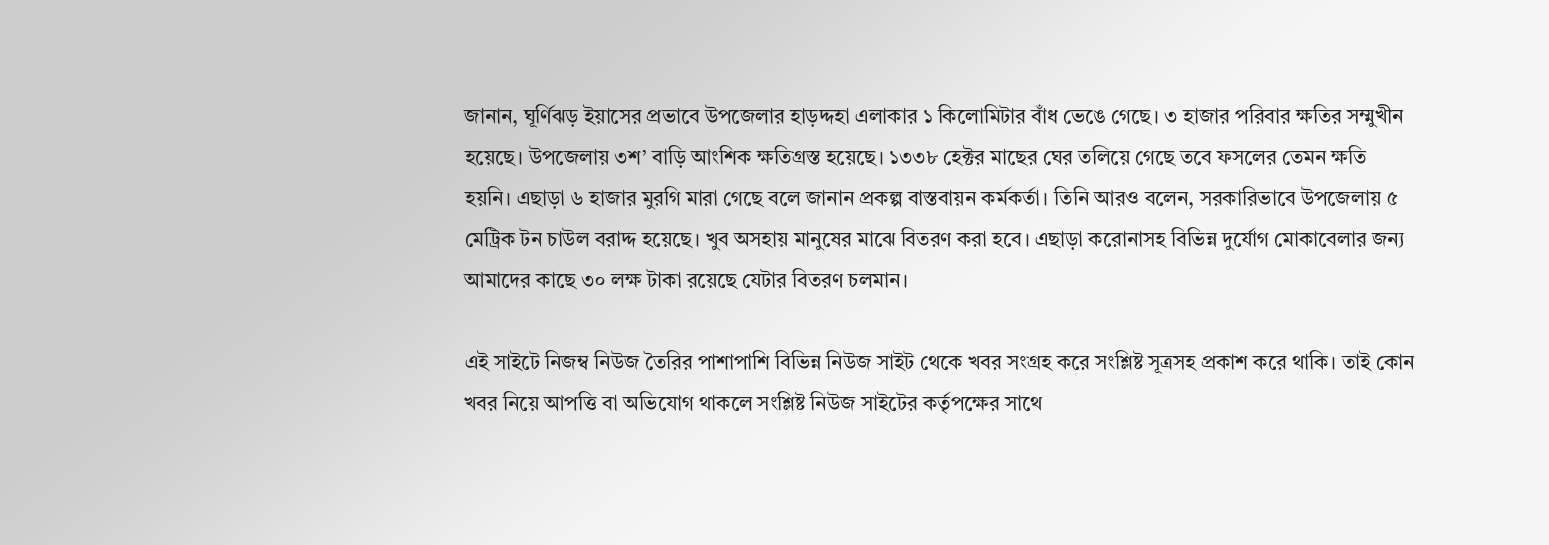জানান, ঘূর্ণিঝড় ইয়াসের প্রভাবে উপজেলার হাড়দ্দহা এলাকার ১ কিলোমিটার বাঁধ ভেঙে গেছে। ৩ হাজার পরিবার ক্ষতির সম্মুখীন হয়েছে। উপজেলায় ৩শ’ বাড়ি আংশিক ক্ষতিগ্রস্ত হয়েছে। ১৩৩৮ হেক্টর মাছের ঘের তলিয়ে গেছে তবে ফসলের তেমন ক্ষতি হয়নি। এছাড়া ৬ হাজার মুরগি মারা গেছে বলে জানান প্রকল্প বাস্তবায়ন কর্মকর্তা। তিনি আরও বলেন, সরকারিভাবে উপজেলায় ৫ মেট্রিক টন চাউল বরাদ্দ হয়েছে। খুব অসহায় মানুষের মাঝে বিতরণ করা হবে। এছাড়া করোনাসহ বিভিন্ন দুর্যোগ মোকাবেলার জন্য আমাদের কাছে ৩০ লক্ষ টাকা রয়েছে যেটার বিতরণ চলমান।

এই সাইটে নিজম্ব নিউজ তৈরির পাশাপাশি বিভিন্ন নিউজ সাইট থেকে খবর সংগ্রহ করে সংশ্লিষ্ট সূত্রসহ প্রকাশ করে থাকি। তাই কোন খবর নিয়ে আপত্তি বা অভিযোগ থাকলে সংশ্লিষ্ট নিউজ সাইটের কর্তৃপক্ষের সাথে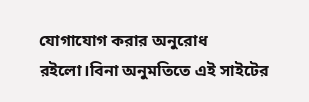যোগাযোগ করার অনুরোধ রইলো।বিনা অনুমতিতে এই সাইটের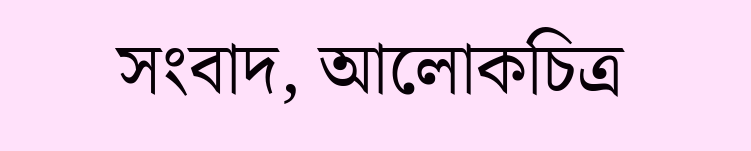সংবাদ, আলোকচিত্র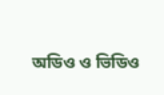অডিও ও ভিডিও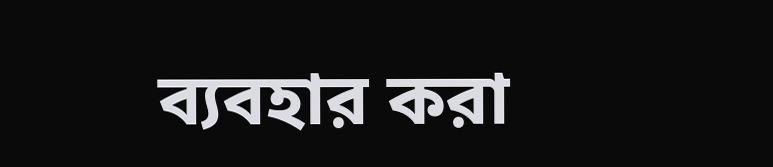ব্যবহার করা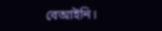বেআইনি।